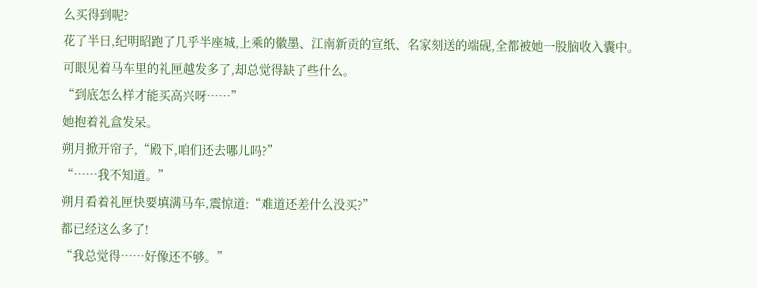么买得到呢?
花了半日,纪明昭跑了几乎半座城,上乘的徽墨、江南新贡的宣纸、名家刻送的端砚,全都被她一股脑收入囊中。
可眼见着马车里的礼匣越发多了,却总觉得缺了些什么。
“到底怎么样才能买高兴呀……”
她抱着礼盒发呆。
朔月掀开帘子,“殿下,咱们还去哪儿吗?”
“……我不知道。”
朔月看着礼匣快要填满马车,震惊道:“难道还差什么没买?”
都已经这么多了!
“我总觉得……好像还不够。”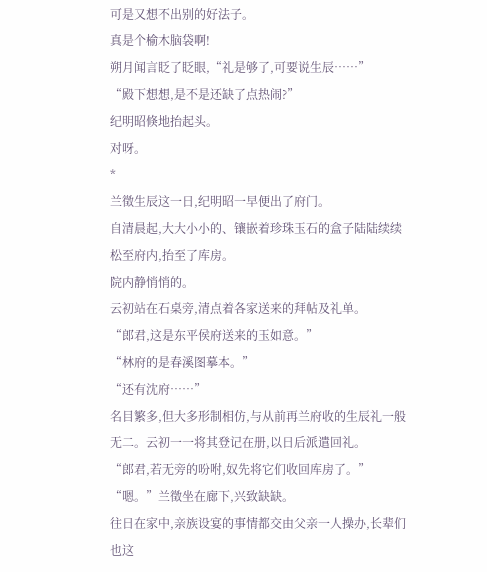可是又想不出别的好法子。
真是个榆木脑袋啊!
朔月闻言眨了眨眼,“礼是够了,可要说生辰……”
“殿下想想,是不是还缺了点热闹?”
纪明昭倏地抬起头。
对呀。
*
兰徵生辰这一日,纪明昭一早便出了府门。
自清晨起,大大小小的、镶嵌着珍珠玉石的盒子陆陆续续松至府内,抬至了库房。
院内静悄悄的。
云初站在石桌旁,清点着各家送来的拜帖及礼单。
“郎君,这是东平侯府送来的玉如意。”
“林府的是春溪图摹本。”
“还有沈府……”
名目繁多,但大多形制相仿,与从前再兰府收的生辰礼一般无二。云初一一将其登记在册,以日后派遣回礼。
“郎君,若无旁的吩咐,奴先将它们收回库房了。”
“嗯。”兰徵坐在廊下,兴致缺缺。
往日在家中,亲族设宴的事情都交由父亲一人操办,长辈们也这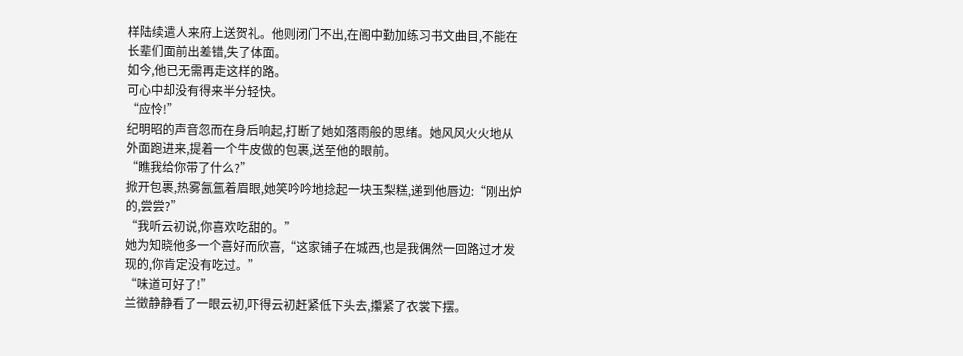样陆续遣人来府上送贺礼。他则闭门不出,在阁中勤加练习书文曲目,不能在长辈们面前出差错,失了体面。
如今,他已无需再走这样的路。
可心中却没有得来半分轻快。
“应怜!”
纪明昭的声音忽而在身后响起,打断了她如落雨般的思绪。她风风火火地从外面跑进来,提着一个牛皮做的包裹,送至他的眼前。
“瞧我给你带了什么?”
掀开包裹,热雾氤氲着眉眼,她笑吟吟地捻起一块玉梨糕,递到他唇边:“刚出炉的,尝尝?”
“我听云初说,你喜欢吃甜的。”
她为知晓他多一个喜好而欣喜,“这家铺子在城西,也是我偶然一回路过才发现的,你肯定没有吃过。”
“味道可好了!”
兰徵静静看了一眼云初,吓得云初赶紧低下头去,攥紧了衣裳下摆。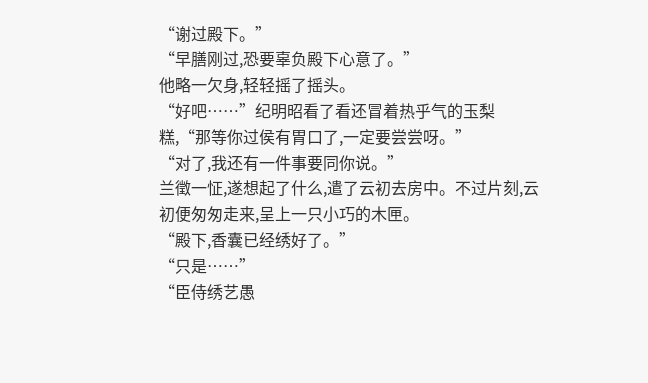“谢过殿下。”
“早膳刚过,恐要辜负殿下心意了。”
他略一欠身,轻轻摇了摇头。
“好吧……”纪明昭看了看还冒着热乎气的玉梨糕,“那等你过侯有胃口了,一定要尝尝呀。”
“对了,我还有一件事要同你说。”
兰徵一怔,遂想起了什么,遣了云初去房中。不过片刻,云初便匆匆走来,呈上一只小巧的木匣。
“殿下,香囊已经绣好了。”
“只是……”
“臣侍绣艺愚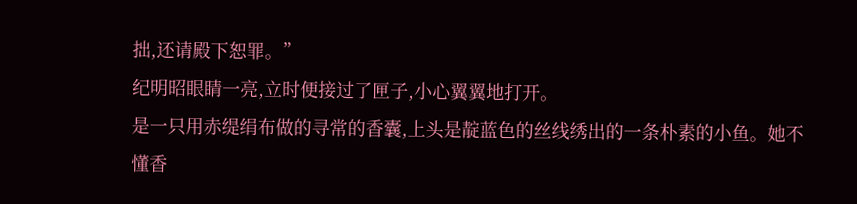拙,还请殿下恕罪。”
纪明昭眼睛一亮,立时便接过了匣子,小心翼翼地打开。
是一只用赤缇绢布做的寻常的香囊,上头是靛蓝色的丝线绣出的一条朴素的小鱼。她不懂香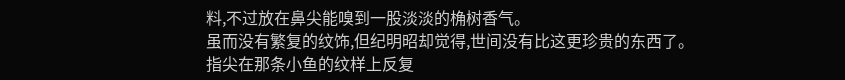料,不过放在鼻尖能嗅到一股淡淡的桷树香气。
虽而没有繁复的纹饰,但纪明昭却觉得,世间没有比这更珍贵的东西了。
指尖在那条小鱼的纹样上反复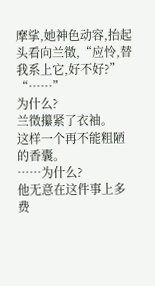摩挲,她神色动容,抬起头看向兰徵,“应怜,替我系上它,好不好?”
“……”
为什么?
兰徵攥紧了衣袖。
这样一个再不能粗陋的香囊。
……为什么?
他无意在这件事上多费